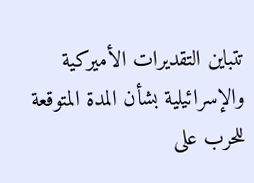تتباين التقديرات الأميركية والإسرائيلية بشأن المدة المتوقعة للحرب على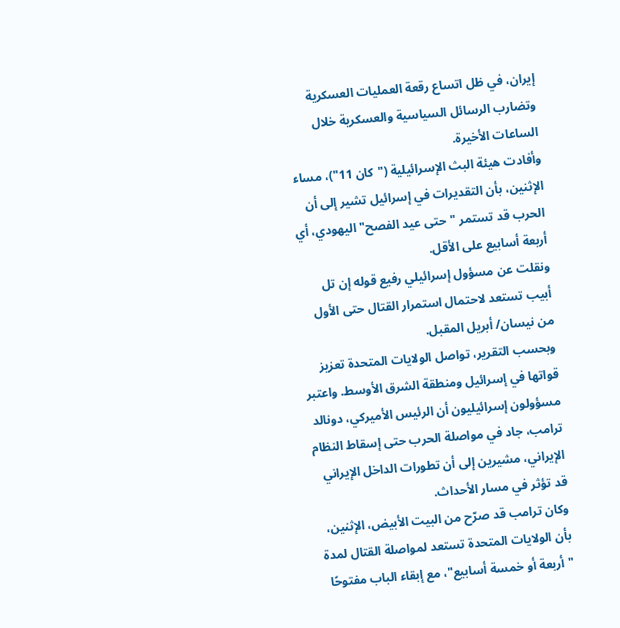إيران، في ظل اتساع رقعة العمليات العسكرية وتضارب الرسائل السياسية والعسكرية خلال الساعات الأخيرة.
وأفادت هيئة البث الإسرائيلية ("كان 11")، مساء الإثنين، بأن التقديرات في إسرائيل تشير إلى أن الحرب قد تستمر "حتى عيد الفصح" اليهودي، أي أربعة أسابيع على الأقل.
ونقلت عن مسؤول إسرائيلي رفيع قوله إن تل أبيب تستعد لاحتمال استمرار القتال حتى الأول من نيسان/ أبريل المقبل.
وبحسب التقرير، تواصل الولايات المتحدة تعزيز قواتها في إسرائيل ومنطقة الشرق الأوسط. واعتبر مسؤولون إسرائيليون أن الرئيس الأميركي، دونالد ترامب، جاد في مواصلة الحرب حتى إسقاط النظام الإيراني، مشيرين إلى أن تطورات الداخل الإيراني قد تؤثر في مسار الأحداث.
وكان ترامب قد صرّح من البيت الأبيض، الإثنين، بأن الولايات المتحدة تستعد لمواصلة القتال لمدة "أربعة أو خمسة أسابيع"، مع إبقاء الباب مفتوحًا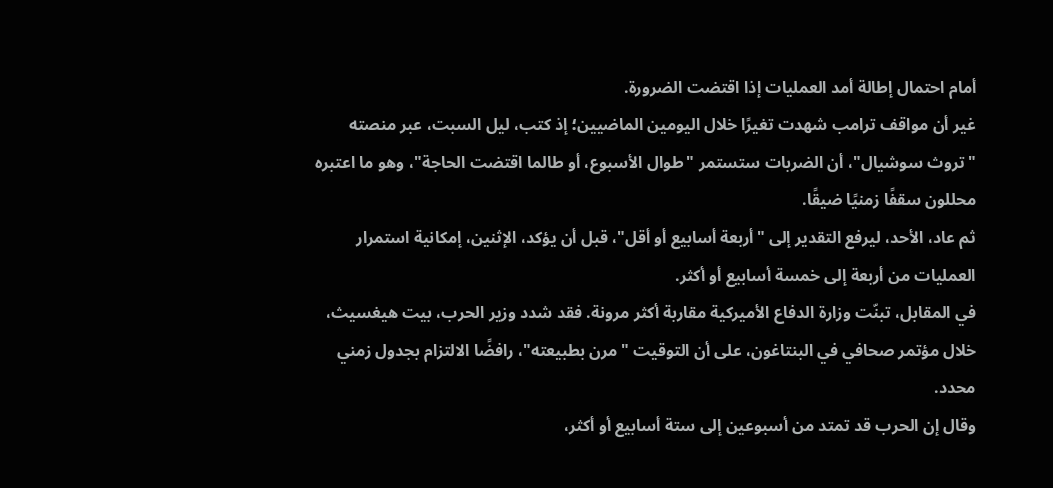أمام احتمال إطالة أمد العمليات إذا اقتضت الضرورة.
غير أن مواقف ترامب شهدت تغيرًا خلال اليومين الماضيين؛ إذ كتب، ليل السبت، عبر منصته "تروث سوشيال"، أن الضربات ستستمر "طوال الأسبوع، أو طالما اقتضت الحاجة"، وهو ما اعتبره محللون سقفًا زمنيًا ضيقًا.
ثم عاد، الأحد، ليرفع التقدير إلى "أربعة أسابيع أو أقل"، قبل أن يؤكد، الإثنين، إمكانية استمرار العمليات من أربعة إلى خمسة أسابيع أو أكثر.
في المقابل، تبنّت وزارة الدفاع الأميركية مقاربة أكثر مرونة. فقد شدد وزير الحرب، بيت هيغسيث، خلال مؤتمر صحافي في البنتاغون، على أن التوقيت "مرن بطبيعته"، رافضًا الالتزام بجدول زمني محدد.
وقال إن الحرب قد تمتد من أسبوعين إلى ستة أسابيع أو أكثر،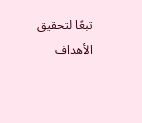تبعًا لتحقيق الأهداف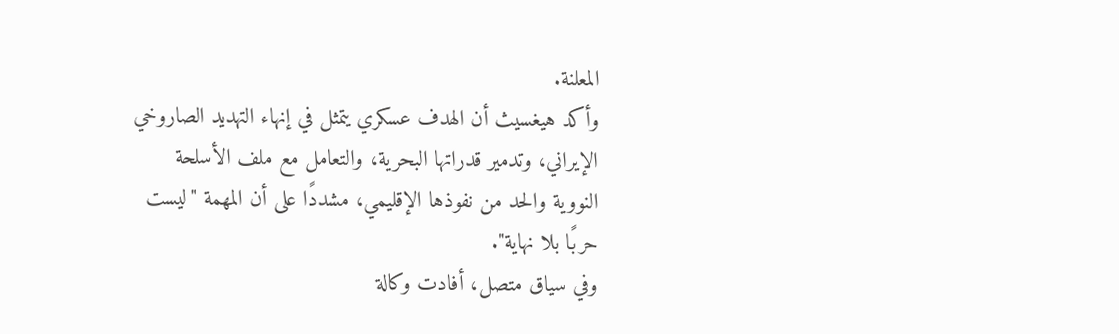المعلنة.
وأكد هيغسيث أن الهدف عسكري يتمثل في إنهاء التهديد الصاروخي الإيراني، وتدمير قدراتها البحرية، والتعامل مع ملف الأسلحة النووية والحد من نفوذها الإقليمي، مشددًا على أن المهمة "ليست حربًا بلا نهاية".
وفي سياق متصل، أفادت وكالة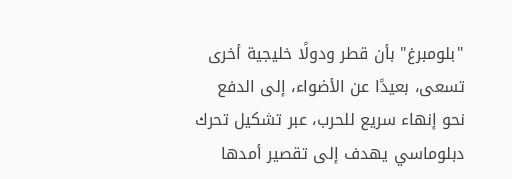"بلومبرغ" بأن قطر ودولًا خليجية أخرى تسعى، بعيدًا عن الأضواء، إلى الدفع نحو إنهاء سريع للحرب، عبر تشكيل تحرك دبلوماسي يهدف إلى تقصير أمدها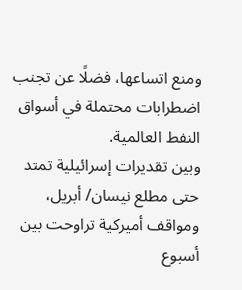ومنع اتساعها، فضلًا عن تجنب اضطرابات محتملة في أسواق النفط العالمية.
وبين تقديرات إسرائيلية تمتد حتى مطلع نيسان/ أبريل، ومواقف أميركية تراوحت بين أسبوع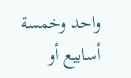واحد وخمسة أسابيع أو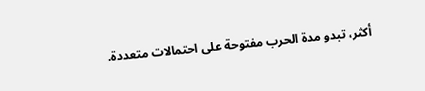أكثر، تبدو مدة الحرب مفتوحة على احتمالات متعددة.